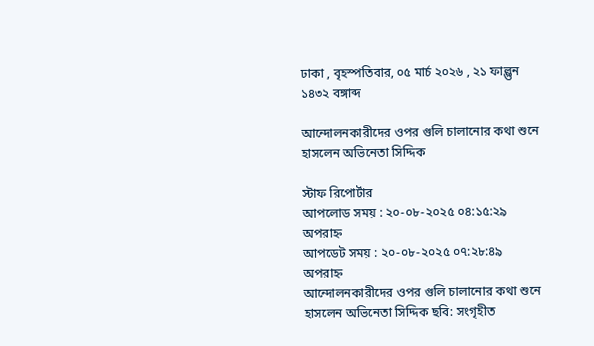ঢাকা , বৃহস্পতিবার, ০৫ মার্চ ২০২৬ , ২১ ফাল্গুন ১৪৩২ বঙ্গাব্দ

আন্দোলনকারীদের ওপর গুলি চালানোর কথা শুনে হাসলেন অভিনেতা সিদ্দিক

স্টাফ রিপোর্টার
আপলোড সময় : ২০-০৮-২০২৫ ০৪:১৫:২৯ অপরাহ্ন
আপডেট সময় : ২০-০৮-২০২৫ ০৭:২৮:৪৯ অপরাহ্ন
আন্দোলনকারীদের ওপর গুলি চালানোর কথা শুনে হাসলেন অভিনেতা সিদ্দিক ছবি: সংগৃহীত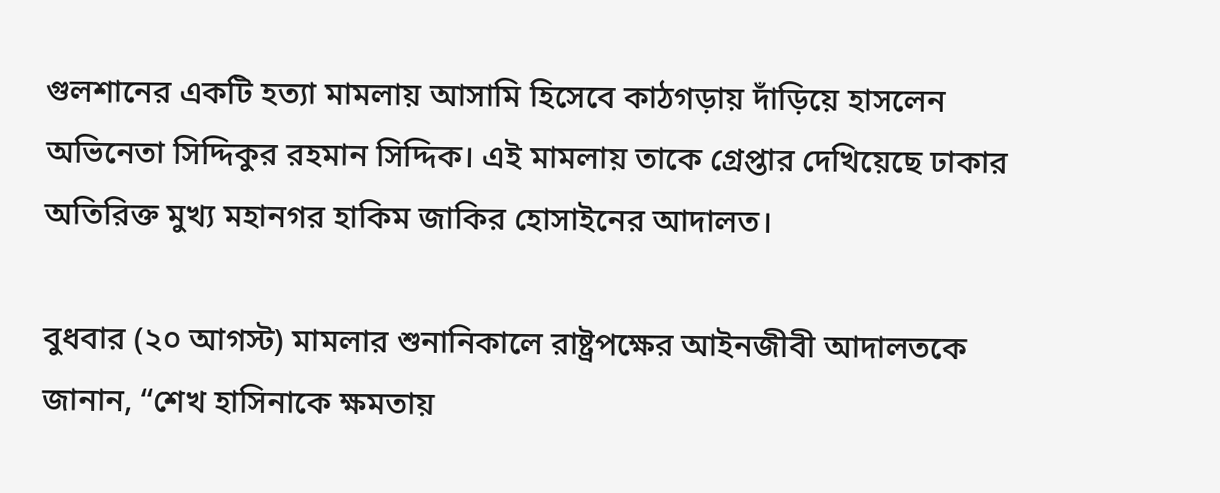গুলশানের একটি হত্যা মামলায় আসামি হিসেবে কাঠগড়ায় দাঁড়িয়ে হাসলেন অভিনেতা সিদ্দিকুর রহমান সিদ্দিক। এই মামলায় তাকে গ্রেপ্তার দেখিয়েছে ঢাকার অতিরিক্ত মুখ্য মহানগর হাকিম জাকির হোসাইনের আদালত।

বুধবার (২০ আগস্ট) মামলার শুনানিকালে রাষ্ট্রপক্ষের আইনজীবী আদালতকে জানান, “শেখ হাসিনাকে ক্ষমতায়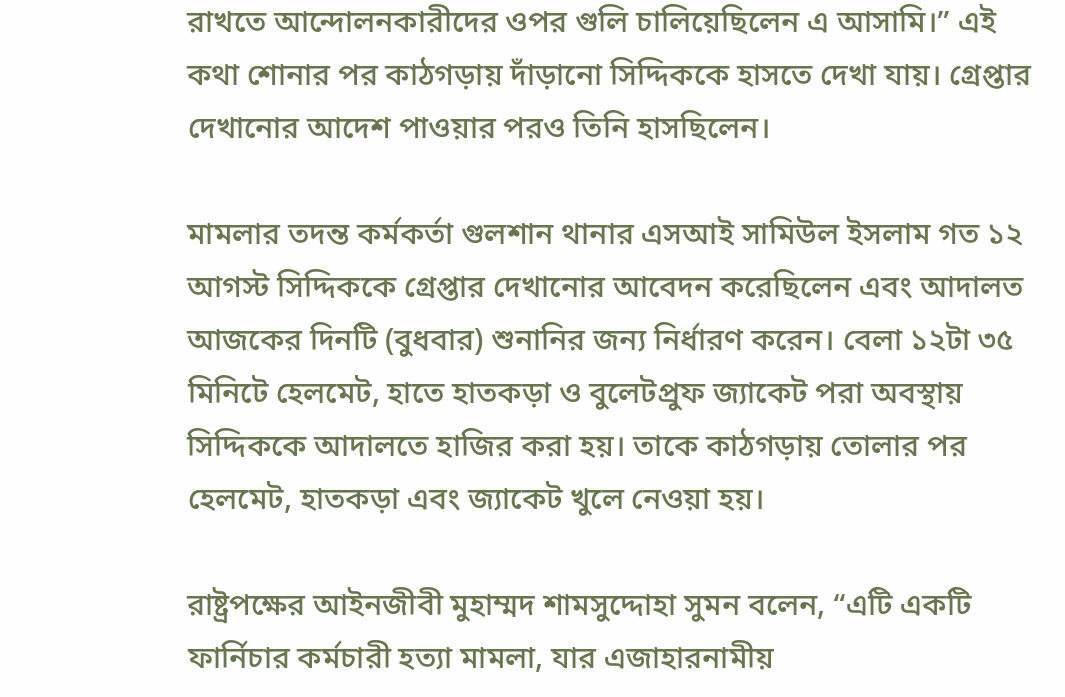রাখতে আন্দোলনকারীদের ওপর গুলি চালিয়েছিলেন এ আসামি।” এই কথা শোনার পর কাঠগড়ায় দাঁড়ানো সিদ্দিককে হাসতে দেখা যায়। গ্রেপ্তার দেখানোর আদেশ পাওয়ার পরও তিনি হাসছিলেন।

মামলার তদন্ত কর্মকর্তা গুলশান থানার এসআই সামিউল ইসলাম গত ১২ আগস্ট সিদ্দিককে গ্রেপ্তার দেখানোর আবেদন করেছিলেন এবং আদালত আজকের দিনটি (বুধবার) শুনানির জন্য নির্ধারণ করেন। বেলা ১২টা ৩৫ মিনিটে হেলমেট, হাতে হাতকড়া ও বুলেটপ্রুফ জ্যাকেট পরা অবস্থায় সিদ্দিককে আদালতে হাজির করা হয়। তাকে কাঠগড়ায় তোলার পর হেলমেট, হাতকড়া এবং জ্যাকেট খুলে নেওয়া হয়।

রাষ্ট্রপক্ষের আইনজীবী মুহাম্মদ শামসুদ্দোহা সুমন বলেন, “এটি একটি ফার্নিচার কর্মচারী হত্যা মামলা, যার এজাহারনামীয়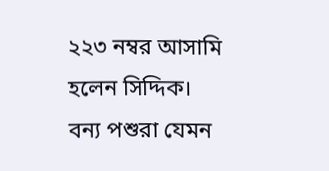২২৩ নম্বর আসামি হলেন সিদ্দিক। বন্য পশুরা যেমন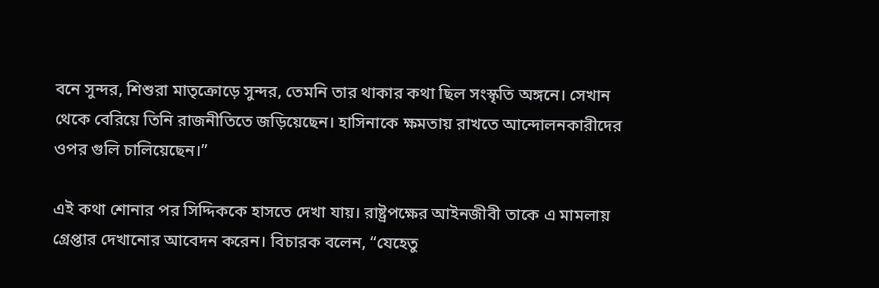বনে সুন্দর, শিশুরা মাতৃক্রোড়ে সুন্দর, তেমনি তার থাকার কথা ছিল সংস্কৃতি অঙ্গনে। সেখান থেকে বেরিয়ে তিনি রাজনীতিতে জড়িয়েছেন। হাসিনাকে ক্ষমতায় রাখতে আন্দোলনকারীদের ওপর গুলি চালিয়েছেন।”

এই কথা শোনার পর সিদ্দিককে হাসতে দেখা যায়। রাষ্ট্রপক্ষের আইনজীবী তাকে এ মামলায় গ্রেপ্তার দেখানোর আবেদন করেন। বিচারক বলেন, “যেহেতু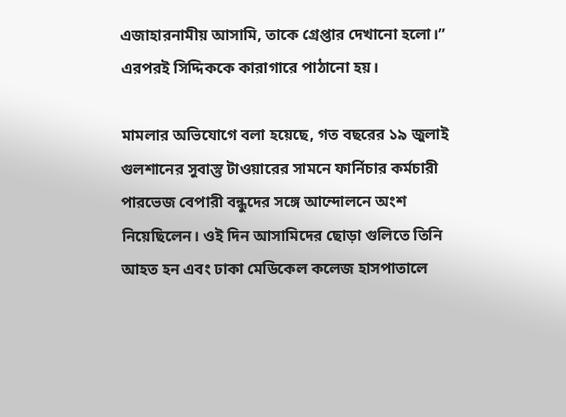এজাহারনামীয় আসামি, তাকে গ্রেপ্তার দেখানো হলো।” এরপরই সিদ্দিককে কারাগারে পাঠানো হয়।

মামলার অভিযোগে বলা হয়েছে, গত বছরের ১৯ জুলাই গুলশানের সুবাস্তু টাওয়ারের সামনে ফার্নিচার কর্মচারী পারভেজ বেপারী বন্ধুদের সঙ্গে আন্দোলনে অংশ নিয়েছিলেন। ওই দিন আসামিদের ছোড়া গুলিতে তিনি আহত হন এবং ঢাকা মেডিকেল কলেজ হাসপাতালে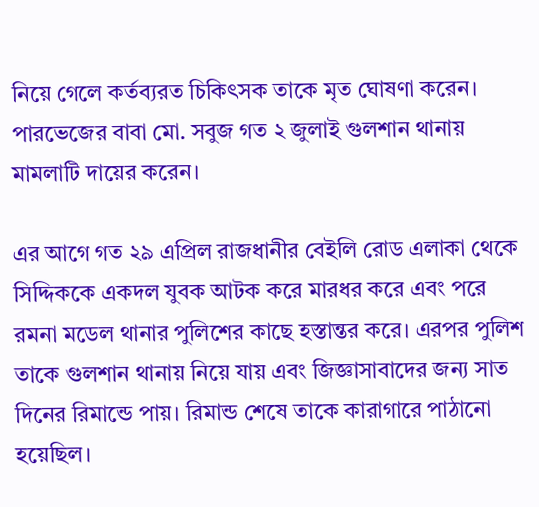নিয়ে গেলে কর্তব্যরত চিকিৎসক তাকে মৃত ঘোষণা করেন। পারভেজের বাবা মো. সবুজ গত ২ জুলাই গুলশান থানায় মামলাটি দায়ের করেন।

এর আগে গত ২৯ এপ্রিল রাজধানীর বেইলি রোড এলাকা থেকে সিদ্দিককে একদল যুবক আটক করে মারধর করে এবং পরে রমনা মডেল থানার পুলিশের কাছে হস্তান্তর করে। এরপর পুলিশ তাকে গুলশান থানায় নিয়ে যায় এবং জিজ্ঞাসাবাদের জন্য সাত দিনের রিমান্ডে পায়। রিমান্ড শেষে তাকে কারাগারে পাঠানো হয়েছিল।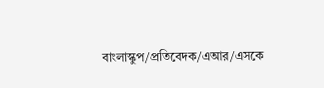বাংলাস্কুপ/প্রতিবেদক/এআর/এসকে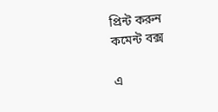প্রিন্ট করুন
কমেন্ট বক্স

এ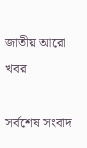জাতীয় আরো খবর

সর্বশেষ সংবাদ